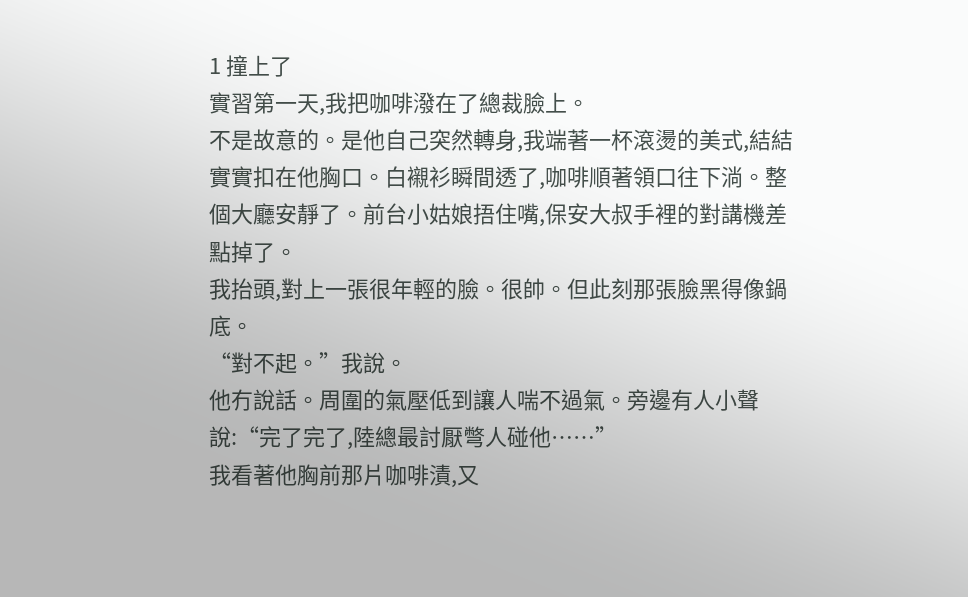1 撞上了
實習第一天,我把咖啡潑在了總裁臉上。
不是故意的。是他自己突然轉身,我端著一杯滾燙的美式,結結實實扣在他胸口。白襯衫瞬間透了,咖啡順著領口往下淌。整個大廳安靜了。前台小姑娘捂住嘴,保安大叔手裡的對講機差點掉了。
我抬頭,對上一張很年輕的臉。很帥。但此刻那張臉黑得像鍋底。
“對不起。”我說。
他冇說話。周圍的氣壓低到讓人喘不過氣。旁邊有人小聲說:“完了完了,陸總最討厭彆人碰他……”
我看著他胸前那片咖啡漬,又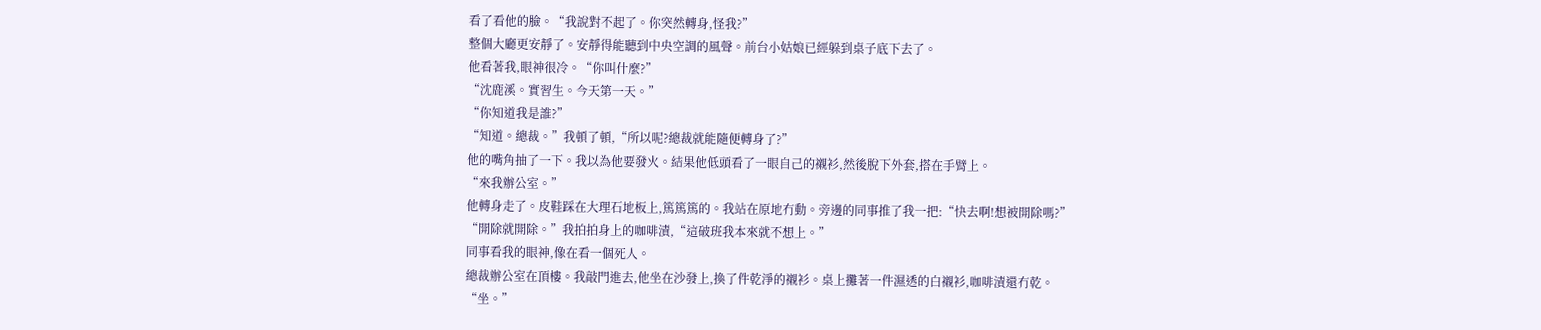看了看他的臉。“我說對不起了。你突然轉身,怪我?”
整個大廳更安靜了。安靜得能聽到中央空調的風聲。前台小姑娘已經躲到桌子底下去了。
他看著我,眼神很冷。“你叫什麼?”
“沈鹿溪。實習生。今天第一天。”
“你知道我是誰?”
“知道。總裁。”我頓了頓,“所以呢?總裁就能隨便轉身了?”
他的嘴角抽了一下。我以為他要發火。結果他低頭看了一眼自己的襯衫,然後脫下外套,搭在手臂上。
“來我辦公室。”
他轉身走了。皮鞋踩在大理石地板上,篤篤篤的。我站在原地冇動。旁邊的同事推了我一把:“快去啊!想被開除嗎?”
“開除就開除。”我拍拍身上的咖啡漬,“這破班我本來就不想上。”
同事看我的眼神,像在看一個死人。
總裁辦公室在頂樓。我敲門進去,他坐在沙發上,換了件乾淨的襯衫。桌上攤著一件濕透的白襯衫,咖啡漬還冇乾。
“坐。”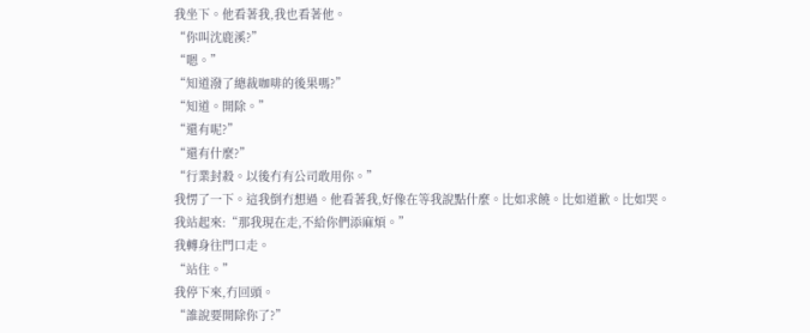我坐下。他看著我,我也看著他。
“你叫沈鹿溪?”
“嗯。”
“知道潑了總裁咖啡的後果嗎?”
“知道。開除。”
“還有呢?”
“還有什麼?”
“行業封殺。以後冇有公司敢用你。”
我愣了一下。這我倒冇想過。他看著我,好像在等我說點什麼。比如求饒。比如道歉。比如哭。
我站起來:“那我現在走,不給你們添麻煩。”
我轉身往門口走。
“站住。”
我停下來,冇回頭。
“誰說要開除你了?”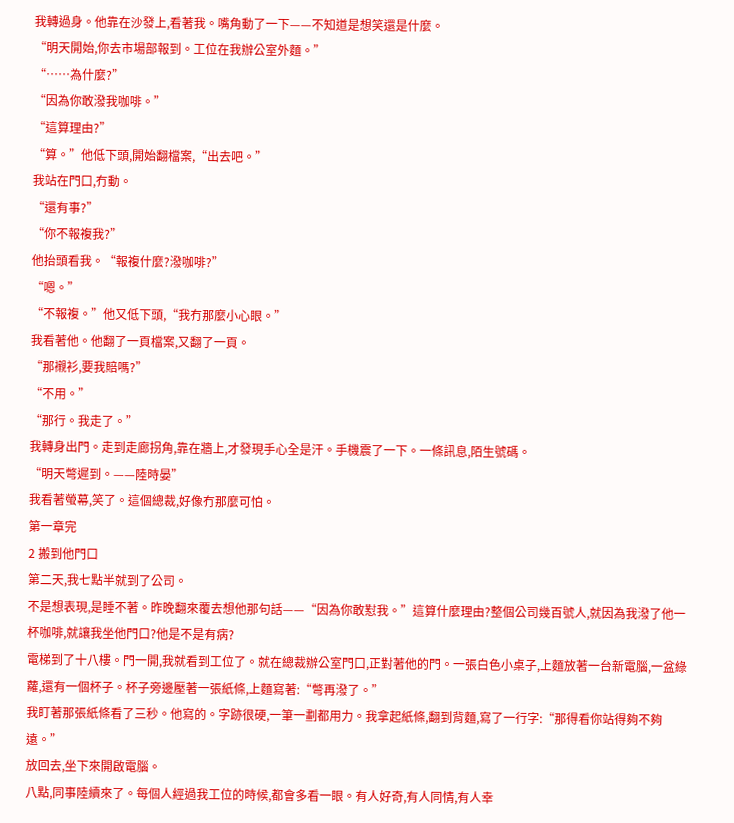我轉過身。他靠在沙發上,看著我。嘴角動了一下——不知道是想笑還是什麼。
“明天開始,你去市場部報到。工位在我辦公室外麵。”
“……為什麼?”
“因為你敢潑我咖啡。”
“這算理由?”
“算。”他低下頭,開始翻檔案,“出去吧。”
我站在門口,冇動。
“還有事?”
“你不報複我?”
他抬頭看我。“報複什麼?潑咖啡?”
“嗯。”
“不報複。”他又低下頭,“我冇那麼小心眼。”
我看著他。他翻了一頁檔案,又翻了一頁。
“那襯衫,要我賠嗎?”
“不用。”
“那行。我走了。”
我轉身出門。走到走廊拐角,靠在牆上,才發現手心全是汗。手機震了一下。一條訊息,陌生號碼。
“明天彆遲到。——陸時晏”
我看著螢幕,笑了。這個總裁,好像冇那麼可怕。
第一章完
2 搬到他門口
第二天,我七點半就到了公司。
不是想表現,是睡不著。昨晚翻來覆去想他那句話——“因為你敢懟我。”這算什麼理由?整個公司幾百號人,就因為我潑了他一杯咖啡,就讓我坐他門口?他是不是有病?
電梯到了十八樓。門一開,我就看到工位了。就在總裁辦公室門口,正對著他的門。一張白色小桌子,上麵放著一台新電腦,一盆綠蘿,還有一個杯子。杯子旁邊壓著一張紙條,上麵寫著:“彆再潑了。”
我盯著那張紙條看了三秒。他寫的。字跡很硬,一筆一劃都用力。我拿起紙條,翻到背麵,寫了一行字:“那得看你站得夠不夠遠。”
放回去,坐下來開啟電腦。
八點,同事陸續來了。每個人經過我工位的時候,都會多看一眼。有人好奇,有人同情,有人幸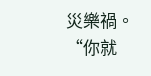災樂禍。
“你就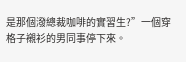是那個潑總裁咖啡的實習生?”一個穿格子襯衫的男同事停下來。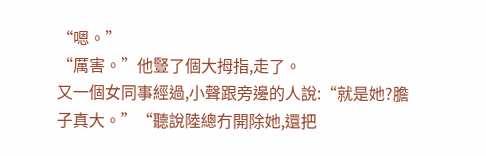“嗯。”
“厲害。”他豎了個大拇指,走了。
又一個女同事經過,小聲跟旁邊的人說:“就是她?膽子真大。”“聽說陸總冇開除她,還把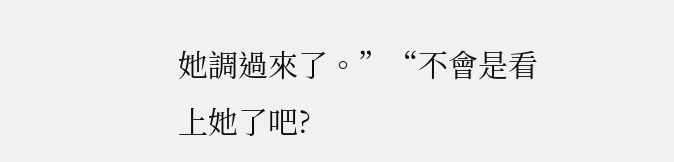她調過來了。”“不會是看上她了吧?